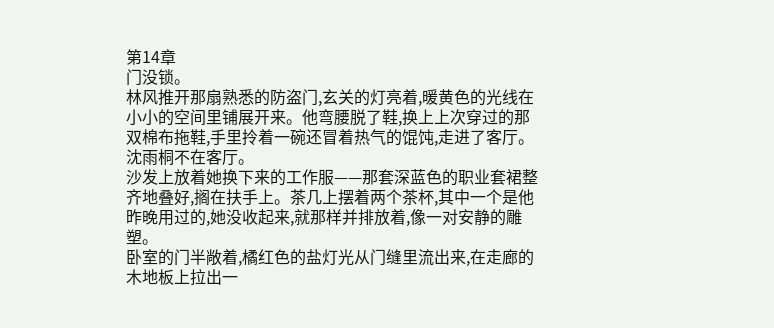第14章
门没锁。
林风推开那扇熟悉的防盗门,玄关的灯亮着,暖黄色的光线在小小的空间里铺展开来。他弯腰脱了鞋,换上上次穿过的那双棉布拖鞋,手里拎着一碗还冒着热气的馄饨,走进了客厅。
沈雨桐不在客厅。
沙发上放着她换下来的工作服——那套深蓝色的职业套裙整齐地叠好,搁在扶手上。茶几上摆着两个茶杯,其中一个是他昨晚用过的,她没收起来,就那样并排放着,像一对安静的雕塑。
卧室的门半敞着,橘红色的盐灯光从门缝里流出来,在走廊的木地板上拉出一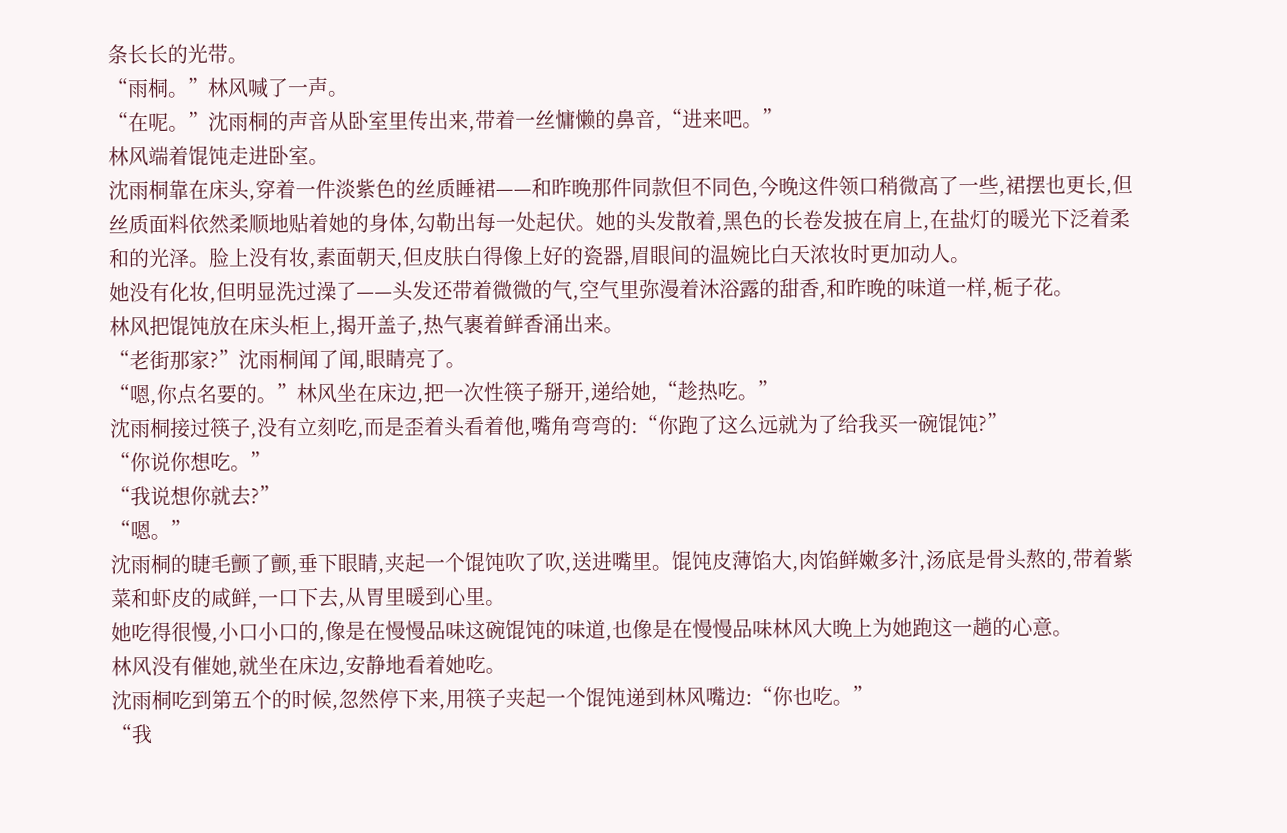条长长的光带。
“雨桐。”林风喊了一声。
“在呢。”沈雨桐的声音从卧室里传出来,带着一丝慵懒的鼻音,“进来吧。”
林风端着馄饨走进卧室。
沈雨桐靠在床头,穿着一件淡紫色的丝质睡裙——和昨晚那件同款但不同色,今晚这件领口稍微高了一些,裙摆也更长,但丝质面料依然柔顺地贴着她的身体,勾勒出每一处起伏。她的头发散着,黑色的长卷发披在肩上,在盐灯的暖光下泛着柔和的光泽。脸上没有妆,素面朝天,但皮肤白得像上好的瓷器,眉眼间的温婉比白天浓妆时更加动人。
她没有化妆,但明显洗过澡了——头发还带着微微的气,空气里弥漫着沐浴露的甜香,和昨晚的味道一样,栀子花。
林风把馄饨放在床头柜上,揭开盖子,热气裹着鲜香涌出来。
“老街那家?”沈雨桐闻了闻,眼睛亮了。
“嗯,你点名要的。”林风坐在床边,把一次性筷子掰开,递给她,“趁热吃。”
沈雨桐接过筷子,没有立刻吃,而是歪着头看着他,嘴角弯弯的:“你跑了这么远就为了给我买一碗馄饨?”
“你说你想吃。”
“我说想你就去?”
“嗯。”
沈雨桐的睫毛颤了颤,垂下眼睛,夹起一个馄饨吹了吹,送进嘴里。馄饨皮薄馅大,肉馅鲜嫩多汁,汤底是骨头熬的,带着紫菜和虾皮的咸鲜,一口下去,从胃里暖到心里。
她吃得很慢,小口小口的,像是在慢慢品味这碗馄饨的味道,也像是在慢慢品味林风大晚上为她跑这一趟的心意。
林风没有催她,就坐在床边,安静地看着她吃。
沈雨桐吃到第五个的时候,忽然停下来,用筷子夹起一个馄饨递到林风嘴边:“你也吃。”
“我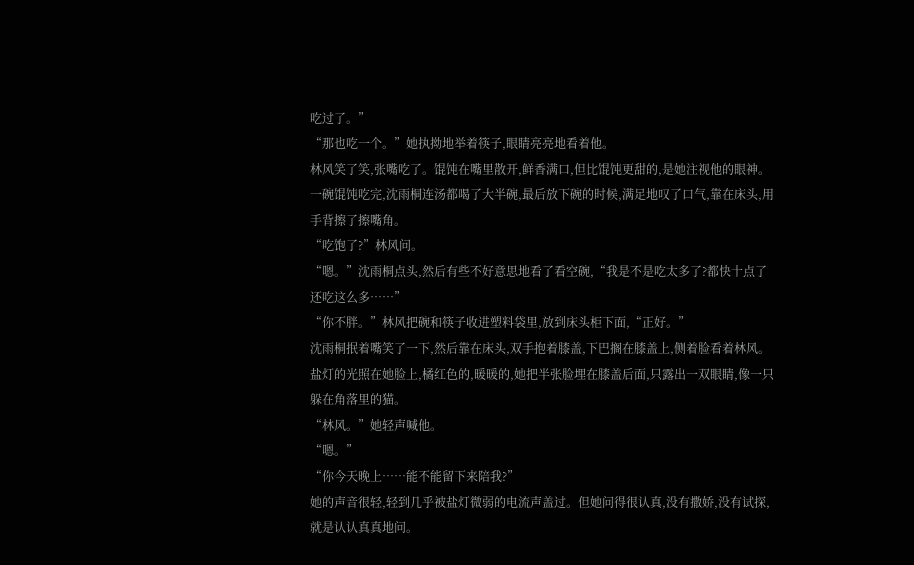吃过了。”
“那也吃一个。”她执拗地举着筷子,眼睛亮亮地看着他。
林风笑了笑,张嘴吃了。馄饨在嘴里散开,鲜香满口,但比馄饨更甜的,是她注视他的眼神。
一碗馄饨吃完,沈雨桐连汤都喝了大半碗,最后放下碗的时候,满足地叹了口气,靠在床头,用手背擦了擦嘴角。
“吃饱了?”林风问。
“嗯。”沈雨桐点头,然后有些不好意思地看了看空碗,“我是不是吃太多了?都快十点了还吃这么多……”
“你不胖。”林风把碗和筷子收进塑料袋里,放到床头柜下面,“正好。”
沈雨桐抿着嘴笑了一下,然后靠在床头,双手抱着膝盖,下巴搁在膝盖上,侧着脸看着林风。盐灯的光照在她脸上,橘红色的,暖暖的,她把半张脸埋在膝盖后面,只露出一双眼睛,像一只躲在角落里的猫。
“林风。”她轻声喊他。
“嗯。”
“你今天晚上……能不能留下来陪我?”
她的声音很轻,轻到几乎被盐灯微弱的电流声盖过。但她问得很认真,没有撒娇,没有试探,就是认认真真地问。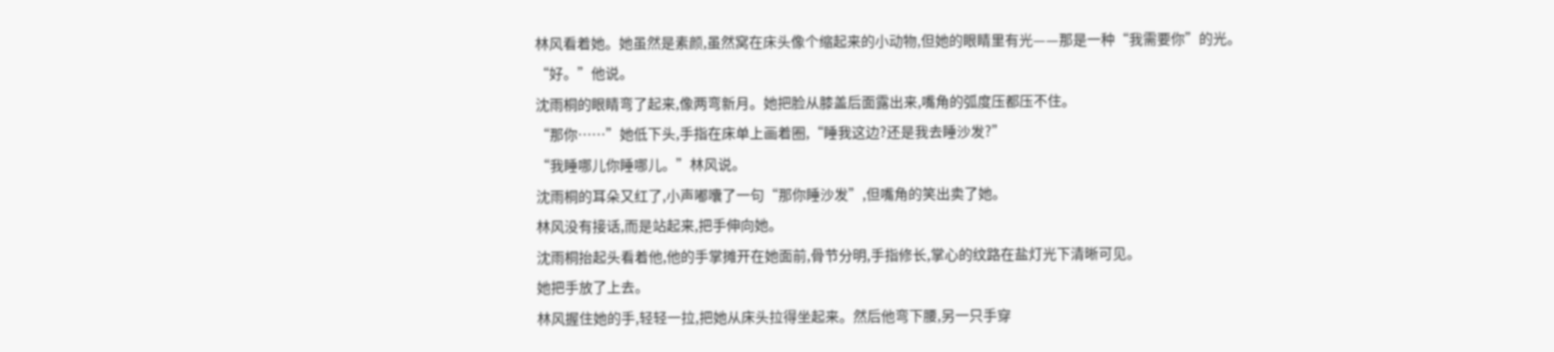林风看着她。她虽然是素颜,虽然窝在床头像个缩起来的小动物,但她的眼睛里有光——那是一种“我需要你”的光。
“好。”他说。
沈雨桐的眼睛弯了起来,像两弯新月。她把脸从膝盖后面露出来,嘴角的弧度压都压不住。
“那你……”她低下头,手指在床单上画着圈,“睡我这边?还是我去睡沙发?”
“我睡哪儿你睡哪儿。”林风说。
沈雨桐的耳朵又红了,小声嘟囔了一句“那你睡沙发”,但嘴角的笑出卖了她。
林风没有接话,而是站起来,把手伸向她。
沈雨桐抬起头看着他,他的手掌摊开在她面前,骨节分明,手指修长,掌心的纹路在盐灯光下清晰可见。
她把手放了上去。
林风握住她的手,轻轻一拉,把她从床头拉得坐起来。然后他弯下腰,另一只手穿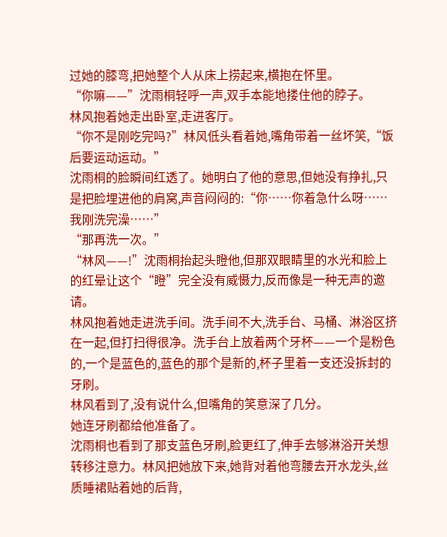过她的膝弯,把她整个人从床上捞起来,横抱在怀里。
“你嘛——”沈雨桐轻呼一声,双手本能地搂住他的脖子。
林风抱着她走出卧室,走进客厅。
“你不是刚吃完吗?”林风低头看着她,嘴角带着一丝坏笑,“饭后要运动运动。”
沈雨桐的脸瞬间红透了。她明白了他的意思,但她没有挣扎,只是把脸埋进他的肩窝,声音闷闷的:“你……你着急什么呀……我刚洗完澡……”
“那再洗一次。”
“林风——!”沈雨桐抬起头瞪他,但那双眼睛里的水光和脸上的红晕让这个“瞪”完全没有威慑力,反而像是一种无声的邀请。
林风抱着她走进洗手间。洗手间不大,洗手台、马桶、淋浴区挤在一起,但打扫得很净。洗手台上放着两个牙杯——一个是粉色的,一个是蓝色的,蓝色的那个是新的,杯子里着一支还没拆封的牙刷。
林风看到了,没有说什么,但嘴角的笑意深了几分。
她连牙刷都给他准备了。
沈雨桐也看到了那支蓝色牙刷,脸更红了,伸手去够淋浴开关想转移注意力。林风把她放下来,她背对着他弯腰去开水龙头,丝质睡裙贴着她的后背,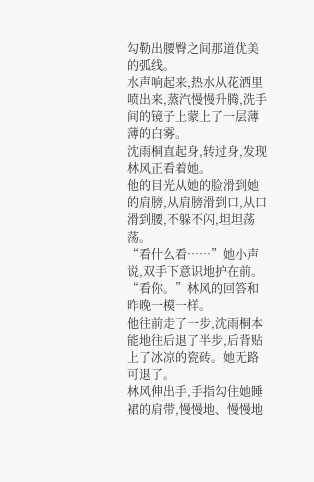勾勒出腰臀之间那道优美的弧线。
水声响起来,热水从花洒里喷出来,蒸汽慢慢升腾,洗手间的镜子上蒙上了一层薄薄的白雾。
沈雨桐直起身,转过身,发现林风正看着她。
他的目光从她的脸滑到她的肩膀,从肩膀滑到口,从口滑到腰,不躲不闪,坦坦荡荡。
“看什么看……”她小声说,双手下意识地护在前。
“看你。”林风的回答和昨晚一模一样。
他往前走了一步,沈雨桐本能地往后退了半步,后背贴上了冰凉的瓷砖。她无路可退了。
林风伸出手,手指勾住她睡裙的肩带,慢慢地、慢慢地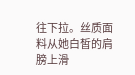往下拉。丝质面料从她白皙的肩膀上滑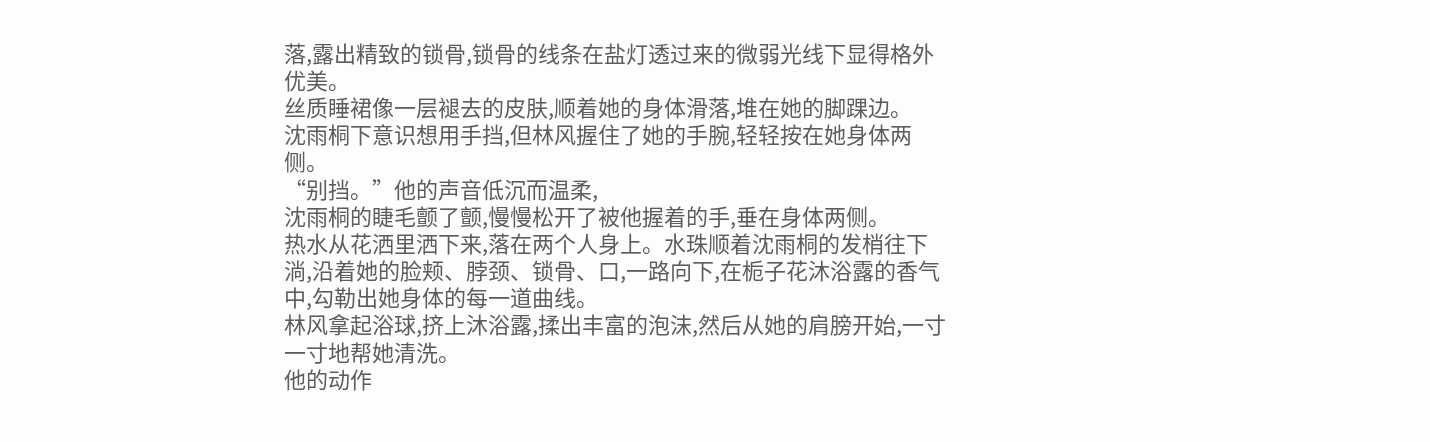落,露出精致的锁骨,锁骨的线条在盐灯透过来的微弱光线下显得格外优美。
丝质睡裙像一层褪去的皮肤,顺着她的身体滑落,堆在她的脚踝边。
沈雨桐下意识想用手挡,但林风握住了她的手腕,轻轻按在她身体两侧。
“别挡。”他的声音低沉而温柔,
沈雨桐的睫毛颤了颤,慢慢松开了被他握着的手,垂在身体两侧。
热水从花洒里洒下来,落在两个人身上。水珠顺着沈雨桐的发梢往下淌,沿着她的脸颊、脖颈、锁骨、口,一路向下,在栀子花沐浴露的香气中,勾勒出她身体的每一道曲线。
林风拿起浴球,挤上沐浴露,揉出丰富的泡沫,然后从她的肩膀开始,一寸一寸地帮她清洗。
他的动作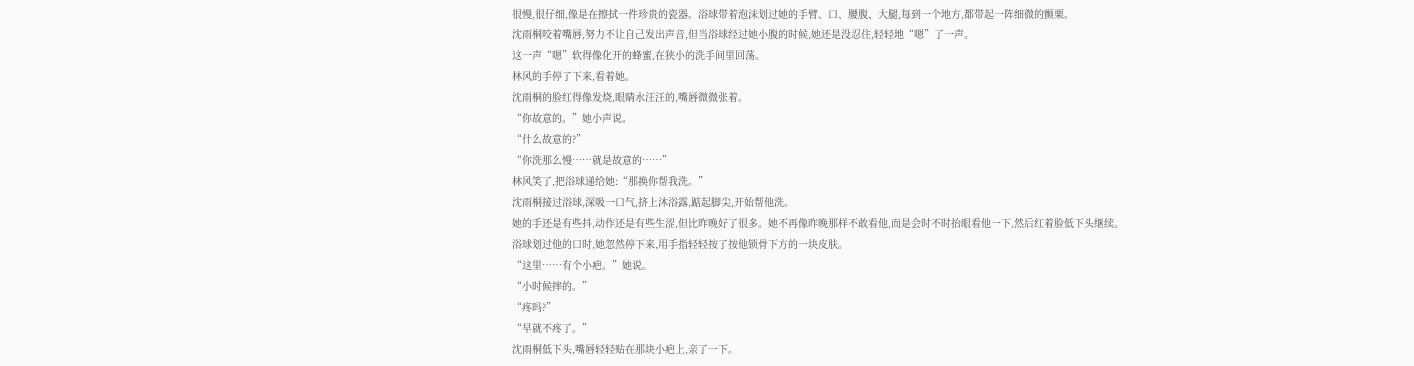很慢,很仔细,像是在擦拭一件珍贵的瓷器。浴球带着泡沫划过她的手臂、口、腰腹、大腿,每到一个地方,都带起一阵细微的颤栗。
沈雨桐咬着嘴唇,努力不让自己发出声音,但当浴球经过她小腹的时候,她还是没忍住,轻轻地“嗯”了一声。
这一声“嗯”软得像化开的蜂蜜,在狭小的洗手间里回荡。
林风的手停了下来,看着她。
沈雨桐的脸红得像发烧,眼睛水汪汪的,嘴唇微微张着。
“你故意的。”她小声说。
“什么故意的?”
“你洗那么慢……就是故意的……”
林风笑了,把浴球递给她:“那换你帮我洗。”
沈雨桐接过浴球,深吸一口气,挤上沐浴露,踮起脚尖,开始帮他洗。
她的手还是有些抖,动作还是有些生涩,但比昨晚好了很多。她不再像昨晚那样不敢看他,而是会时不时抬眼看他一下,然后红着脸低下头继续。
浴球划过他的口时,她忽然停下来,用手指轻轻按了按他锁骨下方的一块皮肤。
“这里……有个小疤。”她说。
“小时候摔的。”
“疼吗?”
“早就不疼了。”
沈雨桐低下头,嘴唇轻轻贴在那块小疤上,亲了一下。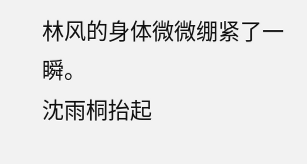林风的身体微微绷紧了一瞬。
沈雨桐抬起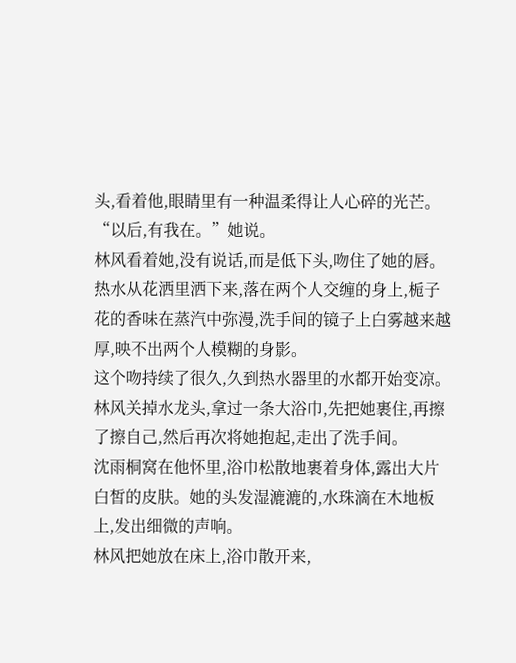头,看着他,眼睛里有一种温柔得让人心碎的光芒。
“以后,有我在。”她说。
林风看着她,没有说话,而是低下头,吻住了她的唇。
热水从花洒里洒下来,落在两个人交缠的身上,栀子花的香味在蒸汽中弥漫,洗手间的镜子上白雾越来越厚,映不出两个人模糊的身影。
这个吻持续了很久,久到热水器里的水都开始变凉。
林风关掉水龙头,拿过一条大浴巾,先把她裹住,再擦了擦自己,然后再次将她抱起,走出了洗手间。
沈雨桐窝在他怀里,浴巾松散地裹着身体,露出大片白皙的皮肤。她的头发湿漉漉的,水珠滴在木地板上,发出细微的声响。
林风把她放在床上,浴巾散开来,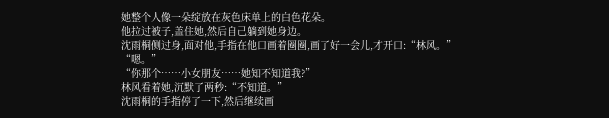她整个人像一朵绽放在灰色床单上的白色花朵。
他拉过被子,盖住她,然后自己躺到她身边。
沈雨桐侧过身,面对他,手指在他口画着圈圈,画了好一会儿,才开口:“林风。”
“嗯。”
“你那个……小女朋友……她知不知道我?”
林风看着她,沉默了两秒:“不知道。”
沈雨桐的手指停了一下,然后继续画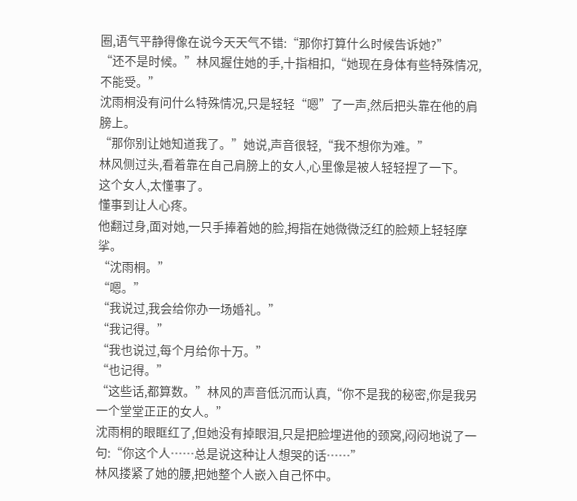圈,语气平静得像在说今天天气不错:“那你打算什么时候告诉她?”
“还不是时候。”林风握住她的手,十指相扣,“她现在身体有些特殊情况,不能受。”
沈雨桐没有问什么特殊情况,只是轻轻“嗯”了一声,然后把头靠在他的肩膀上。
“那你别让她知道我了。”她说,声音很轻,“我不想你为难。”
林风侧过头,看着靠在自己肩膀上的女人,心里像是被人轻轻捏了一下。
这个女人,太懂事了。
懂事到让人心疼。
他翻过身,面对她,一只手捧着她的脸,拇指在她微微泛红的脸颊上轻轻摩挲。
“沈雨桐。”
“嗯。”
“我说过,我会给你办一场婚礼。”
“我记得。”
“我也说过,每个月给你十万。”
“也记得。”
“这些话,都算数。”林风的声音低沉而认真,“你不是我的秘密,你是我另一个堂堂正正的女人。”
沈雨桐的眼眶红了,但她没有掉眼泪,只是把脸埋进他的颈窝,闷闷地说了一句:“你这个人……总是说这种让人想哭的话……”
林风搂紧了她的腰,把她整个人嵌入自己怀中。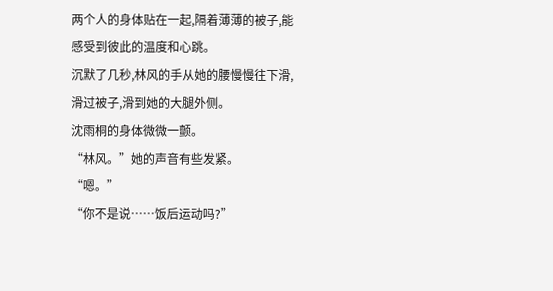两个人的身体贴在一起,隔着薄薄的被子,能感受到彼此的温度和心跳。
沉默了几秒,林风的手从她的腰慢慢往下滑,滑过被子,滑到她的大腿外侧。
沈雨桐的身体微微一颤。
“林风。”她的声音有些发紧。
“嗯。”
“你不是说……饭后运动吗?”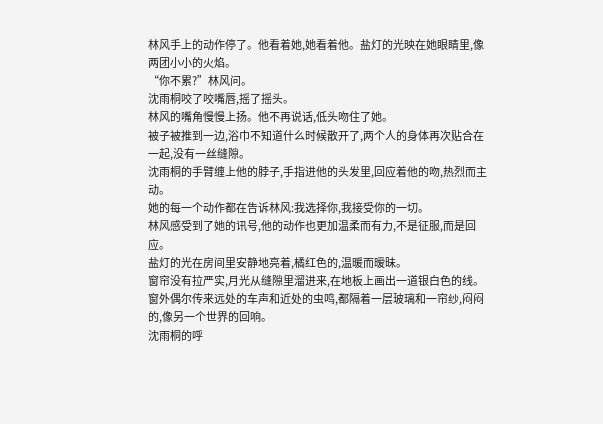林风手上的动作停了。他看着她,她看着他。盐灯的光映在她眼睛里,像两团小小的火焰。
“你不累?”林风问。
沈雨桐咬了咬嘴唇,摇了摇头。
林风的嘴角慢慢上扬。他不再说话,低头吻住了她。
被子被推到一边,浴巾不知道什么时候散开了,两个人的身体再次贴合在一起,没有一丝缝隙。
沈雨桐的手臂缠上他的脖子,手指进他的头发里,回应着他的吻,热烈而主动。
她的每一个动作都在告诉林风:我选择你,我接受你的一切。
林风感受到了她的讯号,他的动作也更加温柔而有力,不是征服,而是回应。
盐灯的光在房间里安静地亮着,橘红色的,温暖而暧昧。
窗帘没有拉严实,月光从缝隙里溜进来,在地板上画出一道银白色的线。窗外偶尔传来远处的车声和近处的虫鸣,都隔着一层玻璃和一帘纱,闷闷的,像另一个世界的回响。
沈雨桐的呼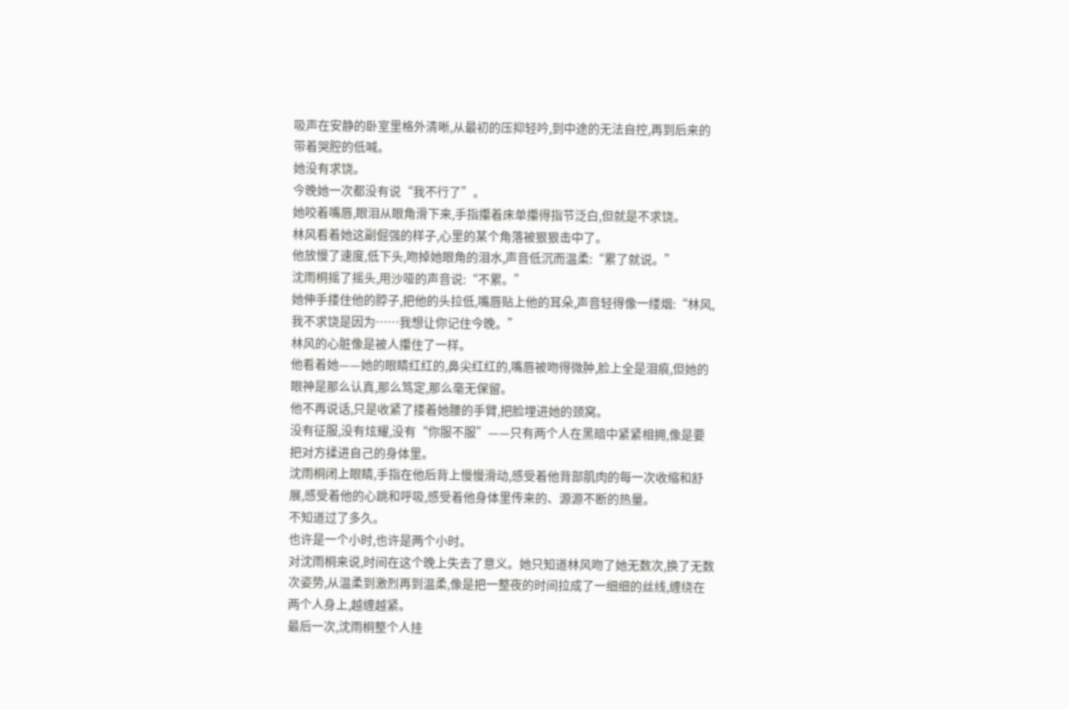吸声在安静的卧室里格外清晰,从最初的压抑轻吟,到中途的无法自控,再到后来的带着哭腔的低喊。
她没有求饶。
今晚她一次都没有说“我不行了”。
她咬着嘴唇,眼泪从眼角滑下来,手指攥着床单攥得指节泛白,但就是不求饶。
林风看着她这副倔强的样子,心里的某个角落被狠狠击中了。
他放慢了速度,低下头,吻掉她眼角的泪水,声音低沉而温柔:“累了就说。”
沈雨桐摇了摇头,用沙哑的声音说:“不累。”
她伸手搂住他的脖子,把他的头拉低,嘴唇贴上他的耳朵,声音轻得像一缕烟:“林风,我不求饶是因为……我想让你记住今晚。”
林风的心脏像是被人攥住了一样。
他看着她——她的眼睛红红的,鼻尖红红的,嘴唇被吻得微肿,脸上全是泪痕,但她的眼神是那么认真,那么笃定,那么毫无保留。
他不再说话,只是收紧了搂着她腰的手臂,把脸埋进她的颈窝。
没有征服,没有炫耀,没有“你服不服”——只有两个人在黑暗中紧紧相拥,像是要把对方揉进自己的身体里。
沈雨桐闭上眼睛,手指在他后背上慢慢滑动,感受着他背部肌肉的每一次收缩和舒展,感受着他的心跳和呼吸,感受着他身体里传来的、源源不断的热量。
不知道过了多久。
也许是一个小时,也许是两个小时。
对沈雨桐来说,时间在这个晚上失去了意义。她只知道林风吻了她无数次,换了无数次姿势,从温柔到激烈再到温柔,像是把一整夜的时间拉成了一细细的丝线,缠绕在两个人身上,越缠越紧。
最后一次,沈雨桐整个人挂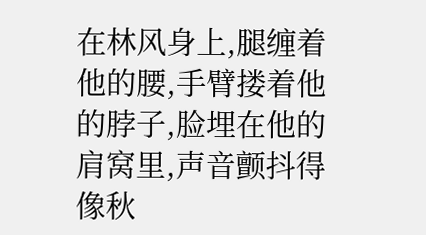在林风身上,腿缠着他的腰,手臂搂着他的脖子,脸埋在他的肩窝里,声音颤抖得像秋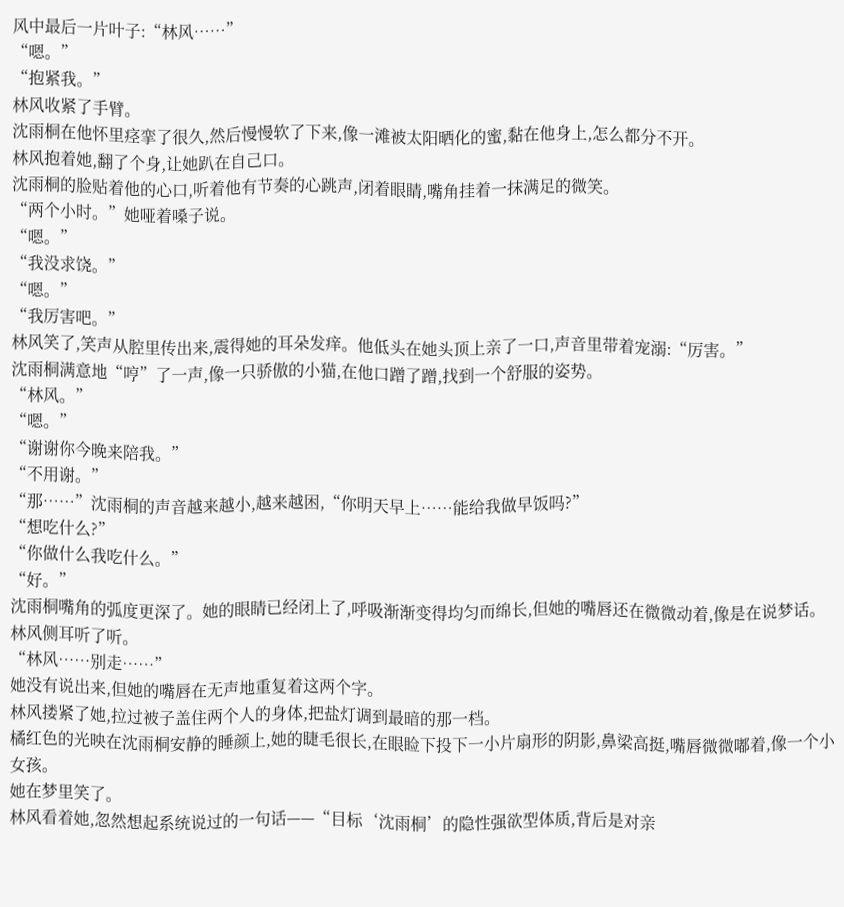风中最后一片叶子:“林风……”
“嗯。”
“抱紧我。”
林风收紧了手臂。
沈雨桐在他怀里痉挛了很久,然后慢慢软了下来,像一滩被太阳晒化的蜜,黏在他身上,怎么都分不开。
林风抱着她,翻了个身,让她趴在自己口。
沈雨桐的脸贴着他的心口,听着他有节奏的心跳声,闭着眼睛,嘴角挂着一抹满足的微笑。
“两个小时。”她哑着嗓子说。
“嗯。”
“我没求饶。”
“嗯。”
“我厉害吧。”
林风笑了,笑声从腔里传出来,震得她的耳朵发痒。他低头在她头顶上亲了一口,声音里带着宠溺:“厉害。”
沈雨桐满意地“哼”了一声,像一只骄傲的小猫,在他口蹭了蹭,找到一个舒服的姿势。
“林风。”
“嗯。”
“谢谢你今晚来陪我。”
“不用谢。”
“那……”沈雨桐的声音越来越小,越来越困,“你明天早上……能给我做早饭吗?”
“想吃什么?”
“你做什么我吃什么。”
“好。”
沈雨桐嘴角的弧度更深了。她的眼睛已经闭上了,呼吸渐渐变得均匀而绵长,但她的嘴唇还在微微动着,像是在说梦话。
林风侧耳听了听。
“林风……别走……”
她没有说出来,但她的嘴唇在无声地重复着这两个字。
林风搂紧了她,拉过被子盖住两个人的身体,把盐灯调到最暗的那一档。
橘红色的光映在沈雨桐安静的睡颜上,她的睫毛很长,在眼睑下投下一小片扇形的阴影,鼻梁高挺,嘴唇微微嘟着,像一个小女孩。
她在梦里笑了。
林风看着她,忽然想起系统说过的一句话——“目标‘沈雨桐’的隐性强欲型体质,背后是对亲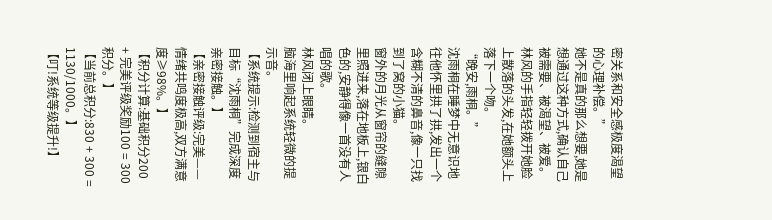密关系和安全感极度渴望的心理补偿。”
她不是真的那么想要,她是想通过这种方式,确认自己被需要、被渴望、被爱。
林风的手指轻轻拨开她脸上散落的头发,在她额头上落下一个吻。
“晚安,雨桐。”
沈雨桐在睡梦中无意识地往他怀里拱了拱,发出一个含糊不清的鼻音,像一只找到了窝的小猫。
窗外的月光从窗帘的缝隙里照进来,落在地板上,银白色的,安静得像一首没有人唱的歌。
林风闭上眼睛。
脑海里响起系统轻微的提示音。
【系统提示:检测到宿主与目标“沈雨桐”完成深度亲密接触。】
【亲密接触评级:完美——情绪共鸣度极高,双方满意度≥98%。】
【积分计算:基础积分200 + 完美评级奖励100 = 300积分。】
【当前总积分:830 + 300 = 1130/1000。】
【叮!系统等级提升!】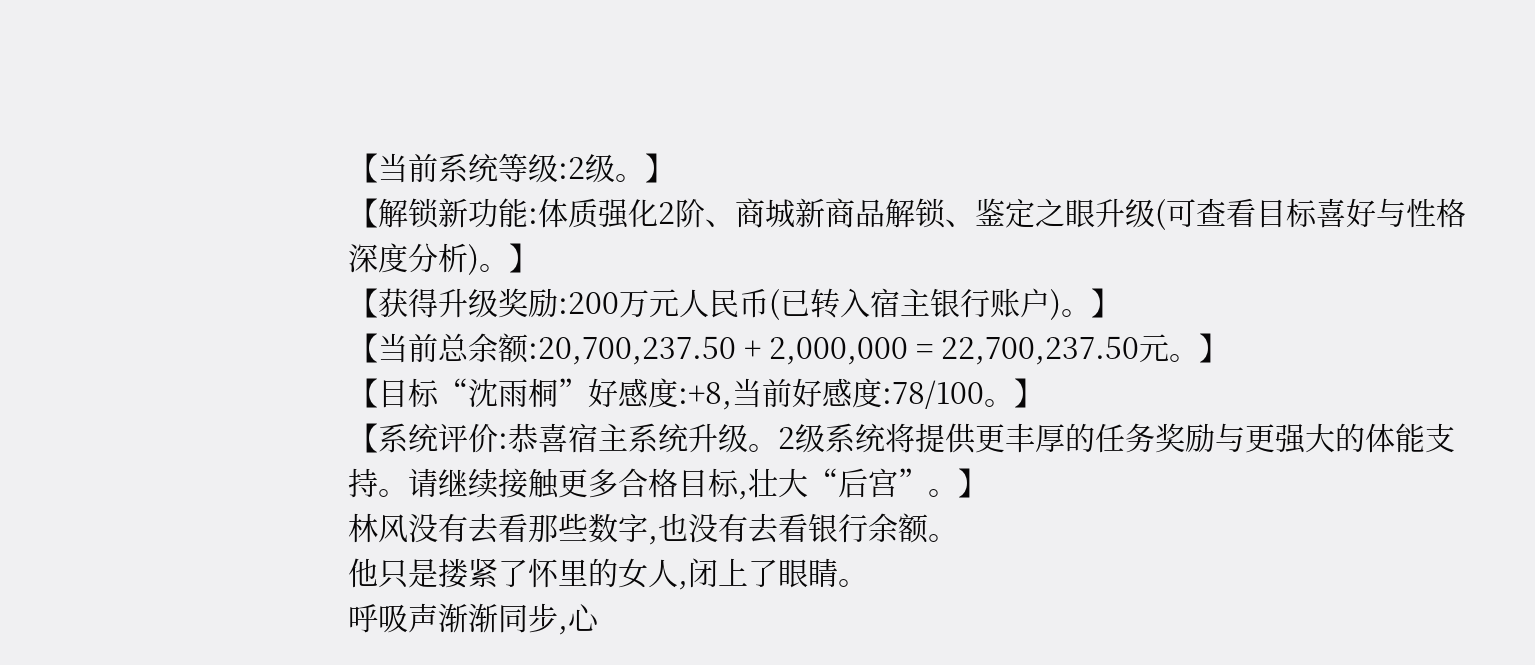【当前系统等级:2级。】
【解锁新功能:体质强化2阶、商城新商品解锁、鉴定之眼升级(可查看目标喜好与性格深度分析)。】
【获得升级奖励:200万元人民币(已转入宿主银行账户)。】
【当前总余额:20,700,237.50 + 2,000,000 = 22,700,237.50元。】
【目标“沈雨桐”好感度:+8,当前好感度:78/100。】
【系统评价:恭喜宿主系统升级。2级系统将提供更丰厚的任务奖励与更强大的体能支持。请继续接触更多合格目标,壮大“后宫”。】
林风没有去看那些数字,也没有去看银行余额。
他只是搂紧了怀里的女人,闭上了眼睛。
呼吸声渐渐同步,心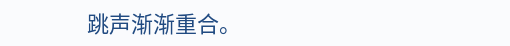跳声渐渐重合。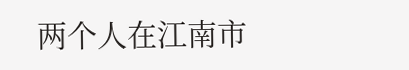两个人在江南市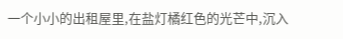一个小小的出租屋里,在盐灯橘红色的光芒中,沉入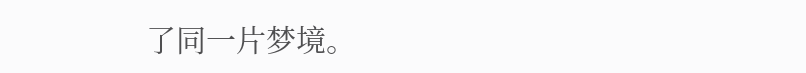了同一片梦境。